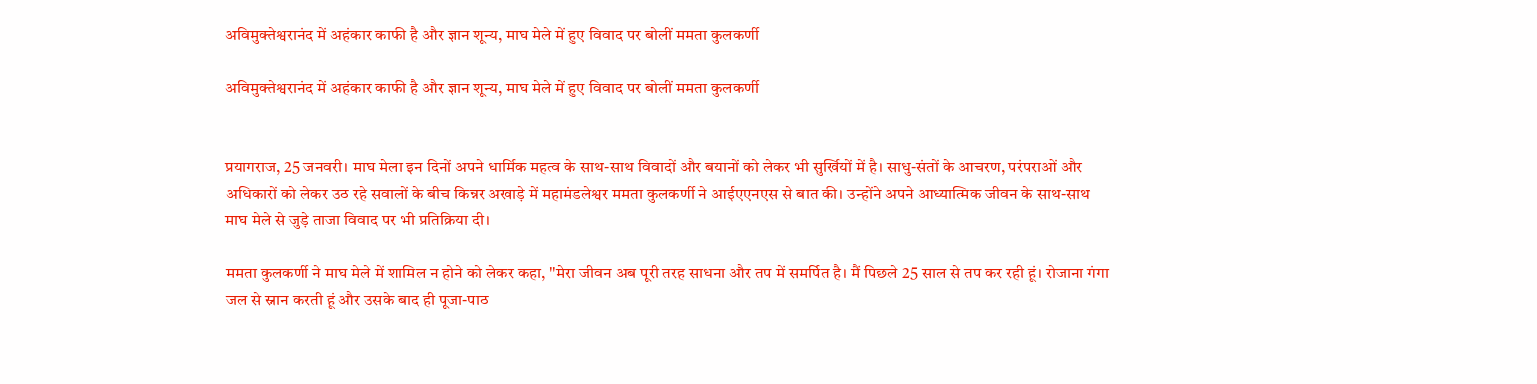अविमुक्तेश्वरानंद में अहंकार काफी है और ज्ञान शून्य, माघ मेले में हुए विवाद पर बोलीं ममता कुलकर्णी

अविमुक्तेश्वरानंद में अहंकार काफी है और ज्ञान शून्य, माघ मेले में हुए विवाद पर बोलीं ममता कुलकर्णी


प्रयागराज, 25 जनवरी। माघ मेला इन दिनों अपने धार्मिक महत्व के साथ-साथ विवादों और बयानों को लेकर भी सुर्खियों में है। साधु-संतों के आचरण, परंपराओं और अधिकारों को लेकर उठ रहे सवालों के बीच किन्नर अखाड़े में महामंडलेश्वर ममता कुलकर्णी ने आईएएनएस से बात की। उन्होंने अपने आध्यात्मिक जीवन के साथ-साथ माघ मेले से जुड़े ताजा विवाद पर भी प्रतिक्रिया दी।

ममता कुलकर्णी ने माघ मेले में शामिल न होने को लेकर कहा, ''मेरा जीवन अब पूरी तरह साधना और तप में समर्पित है। मैं पिछले 25 साल से तप कर रही हूं। रोजाना गंगा जल से स्नान करती हूं और उसके बाद ही पूजा-पाठ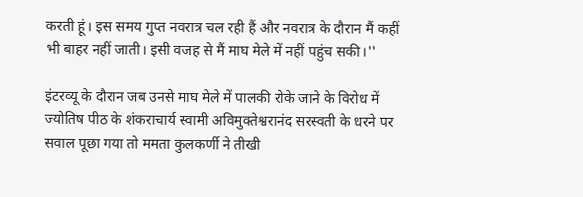करती हूं। इस समय गुप्त नवरात्र चल रही हैं और नवरात्र के दौरान मैं कहीं भी बाहर नहीं जाती। इसी वजह से मैं माघ मेले में नहीं पहुंच सकी।''

इंटरव्यू के दौरान जब उनसे माघ मेले में पालकी रोके जाने के विरोध में ज्योतिष पीठ के शंकराचार्य स्वामी अविमुक्तेश्वरानंद सरस्वती के धरने पर सवाल पूछा गया तो ममता कुलकर्णी ने तीखी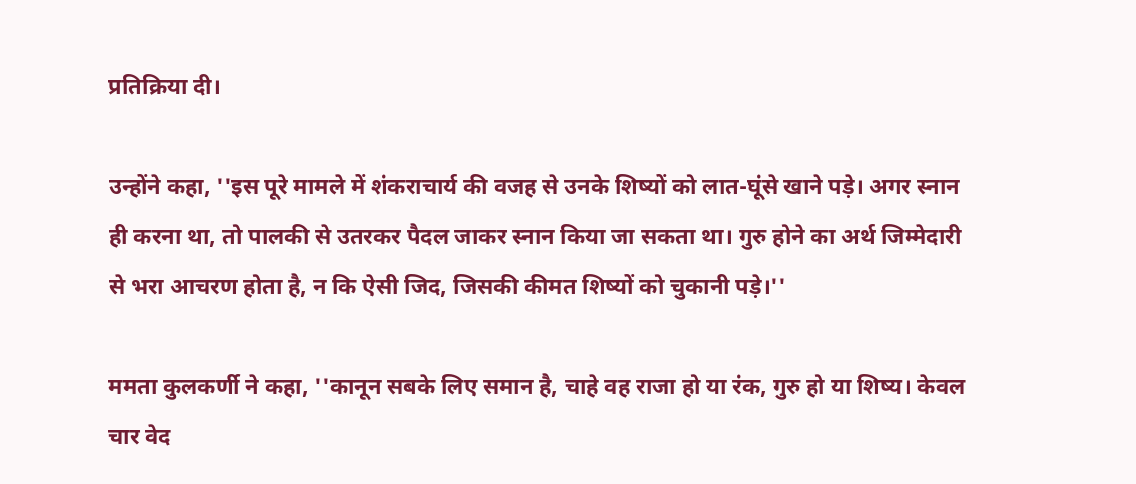प्रतिक्रिया दी।

उन्होंने कहा, ''इस पूरे मामले में शंकराचार्य की वजह से उनके शिष्यों को लात-घूंसे खाने पड़े। अगर स्नान ही करना था, तो पालकी से उतरकर पैदल जाकर स्नान किया जा सकता था। गुरु होने का अर्थ जिम्मेदारी से भरा आचरण होता है, न कि ऐसी जिद, जिसकी कीमत शिष्यों को चुकानी पड़े।''

ममता कुलकर्णी ने कहा, ''कानून सबके लिए समान है, चाहे वह राजा हो या रंक, गुरु हो या शिष्य। केवल चार वेद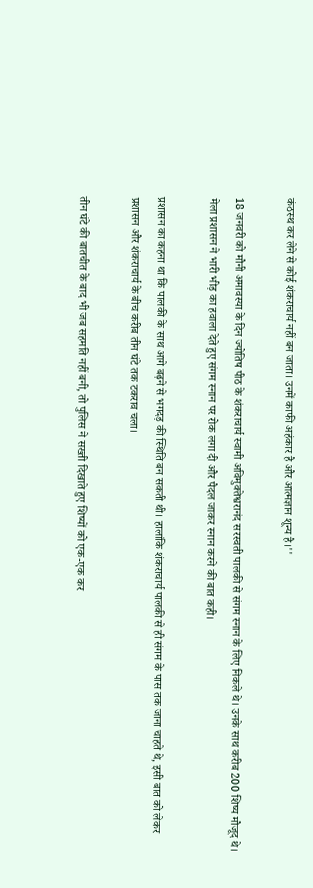कंठस्थ कर लेने से कोई शंकराचार्य नहीं बन जाता। उनमें काफी अहंकार है और आत्मज्ञान शून्य है।''

18 जनवरी को मौनी अमावस्या के दिन ज्योतिष पीठ के शंकराचार्य स्वामी अविमुक्तेश्वरानंद सरस्वती पालकी से संगम स्नान के लिए निकले थे। उनके साथ करीब 200 शिष्य मौजूद थे। मेला प्रशासन ने भारी भीड़ का हवाला देते हुए संगम स्नान पर रोक लगा दी और पैदल जाकर स्नान करने की बात कही।

प्रशासन का कहना था कि पालकी के साथ आगे बढ़ने से भगदड़ की स्थिति बन सकती थी। हालांकि शंकराचार्य पालकी से ही संगम के पास तक जाना चाहते थे, इसी बात को लेकर प्रशासन और शंकराचार्य के बीच करीब तीन घंटे तक टकराव चला।

तीन घंटे की बातचीत के बाद भी जब सहमति नहीं बनी, तो पुलिस ने सख्ती दिखाते हुए शिष्यों को एक-एक कर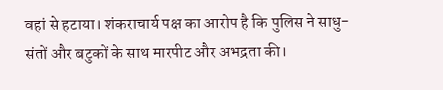वहां से हटाया। शंकराचार्य पक्ष का आरोप है कि पुलिस ने साधु-संतों और बटुकों के साथ मारपीट और अभद्रता की।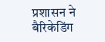प्रशासन ने बैरिकेडिंग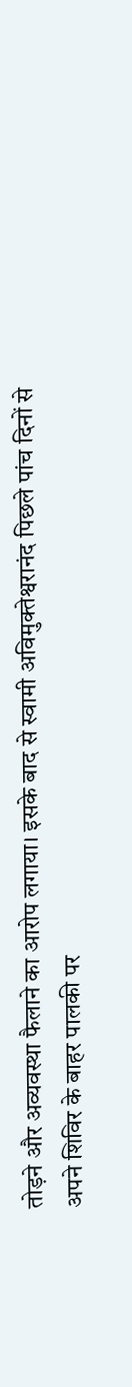तोड़ने और अव्यवस्था फैलाने का आरोप लगाया। इसके बाद से स्वामी अविमुक्तेश्वरानंद पिछले पांच दिनों से अपने शिविर के बाहर पालकी पर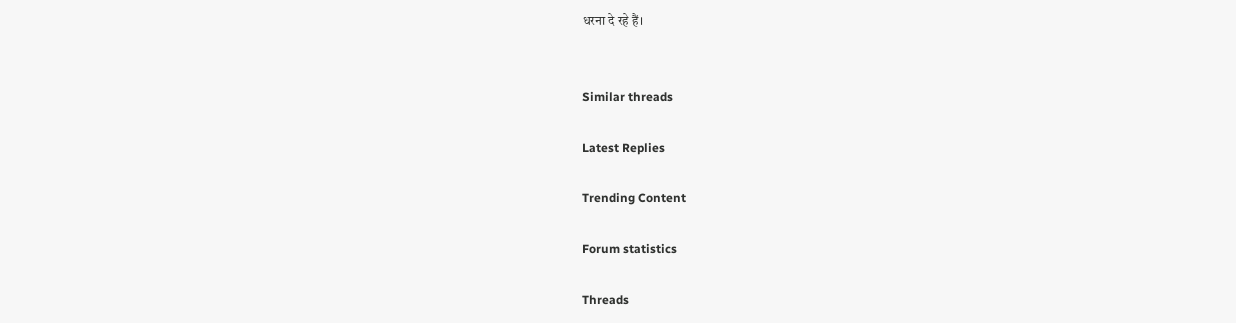धरना दे रहे हैं।


Similar threads

Latest Replies

Trending Content

Forum statistics

Threads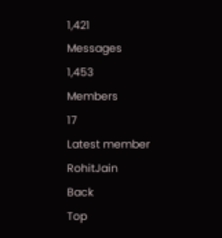1,421
Messages
1,453
Members
17
Latest member
RohitJain
Back
Top